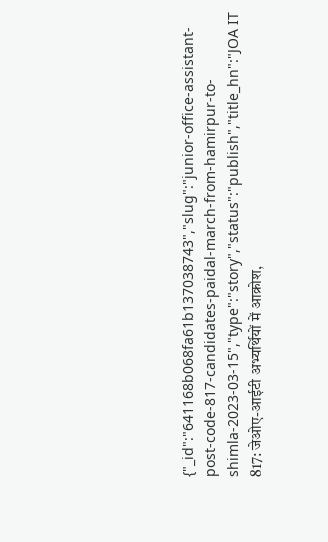{"_id":"641168b068fa61b137038743","slug":"junior-office-assistant-post-code-817-candidates-paidal-march-from-hamirpur-to-shimla-2023-03-15","type":"story","status":"publish","title_hn":"JOA IT 817: जेओए-आईटी अभ्यर्थियों में आक्रोश,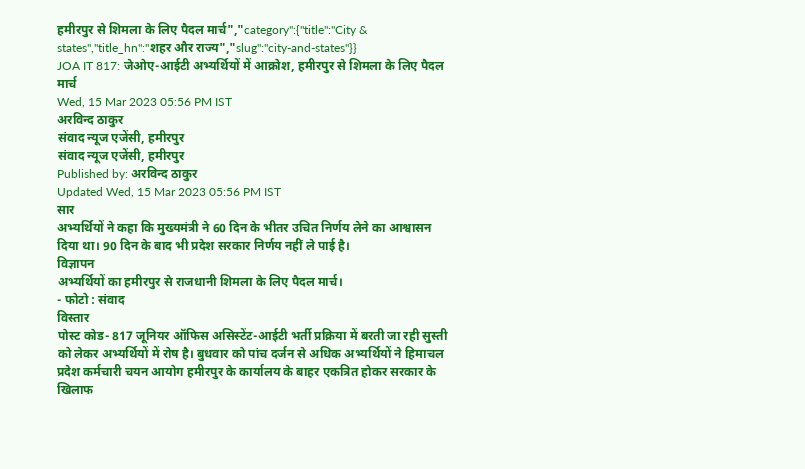हमीरपुर से शिमला के लिए पैदल मार्च","category":{"title":"City & states","title_hn":"शहर और राज्य","slug":"city-and-states"}}
JOA IT 817: जेओए-आईटी अभ्यर्थियों में आक्रोश, हमीरपुर से शिमला के लिए पैदल मार्च
Wed, 15 Mar 2023 05:56 PM IST
अरविन्द ठाकुर
संवाद न्यूज एजेंसी, हमीरपुर
संवाद न्यूज एजेंसी, हमीरपुर
Published by: अरविन्द ठाकुर
Updated Wed, 15 Mar 2023 05:56 PM IST
सार
अभ्यर्थियों ने कहा कि मुख्यमंत्री ने 60 दिन के भीतर उचित निर्णय लेने का आश्वासन दिया था। 90 दिन के बाद भी प्रदेश सरकार निर्णय नहीं ले पाई है।
विज्ञापन
अभ्यर्थियों का हमीरपुर से राजधानी शिमला के लिए पैदल मार्च।
- फोटो : संवाद
विस्तार
पोस्ट कोड- 817 जूनियर ऑफिस असिस्टेंट-आईटी भर्ती प्रक्रिया में बरती जा रही सुस्ती को लेकर अभ्यर्थियों में रोष है। बुधवार को पांच दर्जन से अधिक अभ्यर्थियों ने हिमाचल प्रदेश कर्मचारी चयन आयोग हमीरपुर के कार्यालय के बाहर एकत्रित होकर सरकार के खिलाफ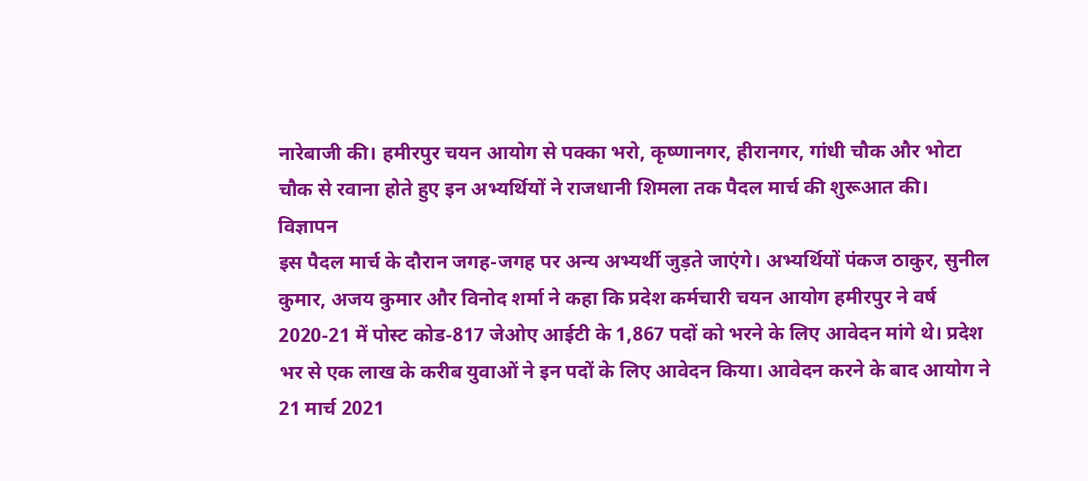नारेबाजी की। हमीरपुर चयन आयोग से पक्का भरो, कृष्णानगर, हीरानगर, गांधी चौक और भोटा चौक से रवाना होते हुए इन अभ्यर्थियों ने राजधानी शिमला तक पैदल मार्च की शुरूआत की।
विज्ञापन
इस पैदल मार्च के दौरान जगह-जगह पर अन्य अभ्यर्थी जुड़ते जाएंगे। अभ्यर्थियों पंकज ठाकुर, सुनील कुमार, अजय कुमार और विनोद शर्मा ने कहा कि प्रदेश कर्मचारी चयन आयोग हमीरपुर ने वर्ष 2020-21 में पोस्ट कोड-817 जेओए आईटी के 1,867 पदों को भरने के लिए आवेदन मांगे थे। प्रदेश भर से एक लाख के करीब युवाओं ने इन पदों के लिए आवेदन किया। आवेदन करने के बाद आयोग ने 21 मार्च 2021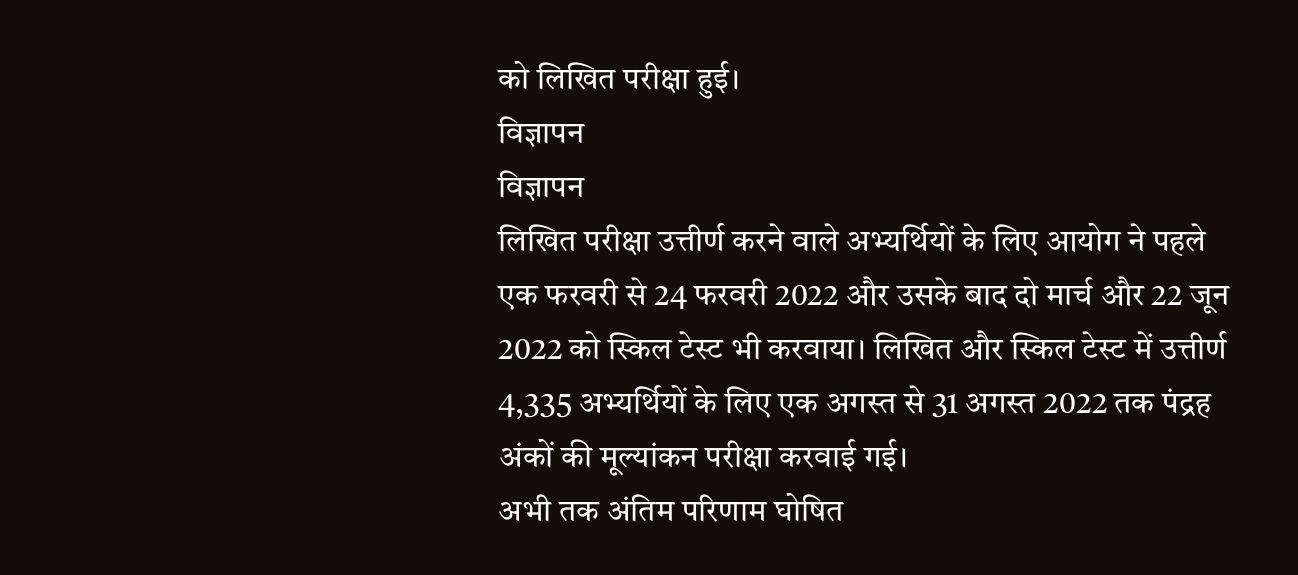को लिखित परीक्षा हुई।
विज्ञापन
विज्ञापन
लिखित परीक्षा उत्तीर्ण करने वाले अभ्यर्थियों के लिए आयोग ने पहले एक फरवरी से 24 फरवरी 2022 और उसके बाद दो मार्च और 22 जून 2022 को स्किल टेस्ट भी करवाया। लिखित और स्किल टेस्ट में उत्तीर्ण 4,335 अभ्यर्थियों के लिए एक अगस्त से 31 अगस्त 2022 तक पंद्रह अंकों की मूल्यांकन परीक्षा करवाई गई।
अभी तक अंतिम परिणाम घोषित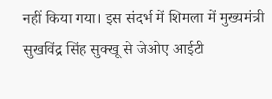नहीं किया गया। इस संदर्भ में शिमला में मुख्यमंत्री सुखविंद्र सिंह सुक्खू से जेओए आईटी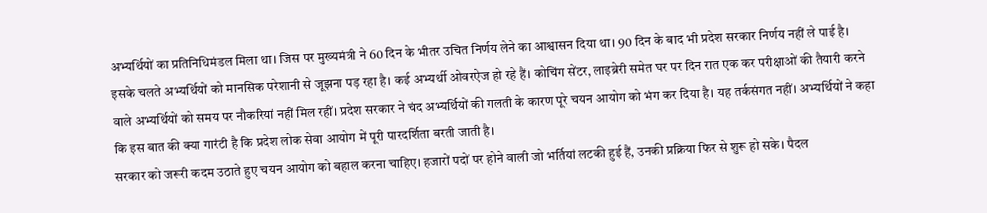अभ्यर्थियों का प्रतिनिधिमंडल मिला था। जिस पर मुख्यमंत्री ने 60 दिन के भीतर उचित निर्णय लेने का आश्वासन दिया था। 90 दिन के बाद भी प्रदेश सरकार निर्णय नहीं ले पाई है।
इसके चलते अभ्यर्थियों को मानसिक परेशानी से जूझना पड़ रहा है। कई अभ्यर्थी ओवरऐज हो रहे हैं। कोचिंग सेंटर, लाइब्रेरी समेत घर पर दिन रात एक कर परीक्षाओं की तैयारी करने वाले अभ्यर्थियों को समय पर नौकरियां नहीं मिल रहीं। प्रदेश सरकार ने चंद अभ्यर्थियों की गलती के कारण पूरे चयन आयोग को भंग कर दिया है। यह तर्कसंगत नहीं। अभ्यर्थियों ने कहा कि इस बात की क्या गारंटी है कि प्रदेश लोक सेवा आयोग में पूरी पारदर्शिता बरती जाती है।
सरकार को जरूरी कदम उठाते हुए चयन आयोग को बहाल करना चाहिए। हजारों पदों पर होने वाली जो भर्तियां लटकी हुई हैं, उनकी प्रक्रिया फिर से शुरू हो सके। पैदल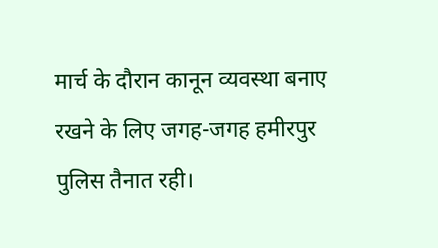मार्च के दौरान कानून व्यवस्था बनाए रखने के लिए जगह-जगह हमीरपुर पुलिस तैनात रही।